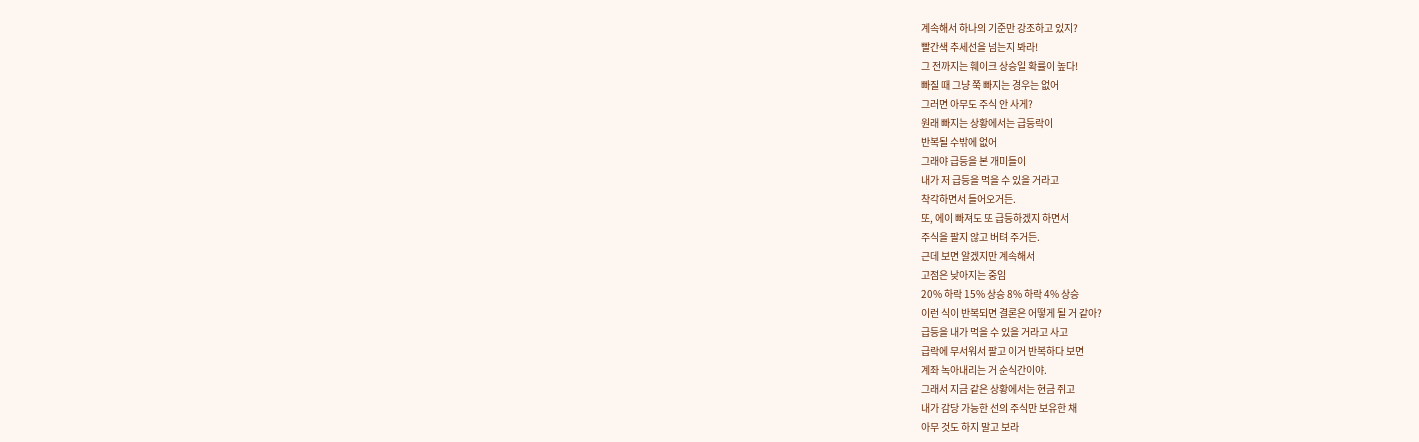계속해서 하나의 기준만 강조하고 있지?
빨간색 추세선을 넘는지 봐라!
그 전까지는 훼이크 상승일 확률이 높다!
빠질 때 그냥 쭉 빠지는 경우는 없어
그러면 아무도 주식 안 사게?
원래 빠지는 상황에서는 급등락이
반복될 수밖에 없어
그래야 급등을 본 개미들이
내가 저 급등을 먹을 수 있을 거라고
착각하면서 들어오거든.
또, 에이 빠져도 또 급등하겠지 하면서
주식을 팔지 않고 버텨 주거든.
근데 보면 알겠지만 계속해서
고점은 낮아지는 중임
20% 하락 15% 상승 8% 하락 4% 상승
이런 식이 반복되면 결론은 어떻게 될 거 같아?
급등을 내가 먹을 수 있을 거라고 사고
급락에 무서워서 팔고 이거 반복하다 보면
계좌 녹아내리는 거 순식간이야.
그래서 지금 같은 상황에서는 현금 쥐고
내가 감당 가능한 선의 주식만 보유한 채
아무 것도 하지 말고 보라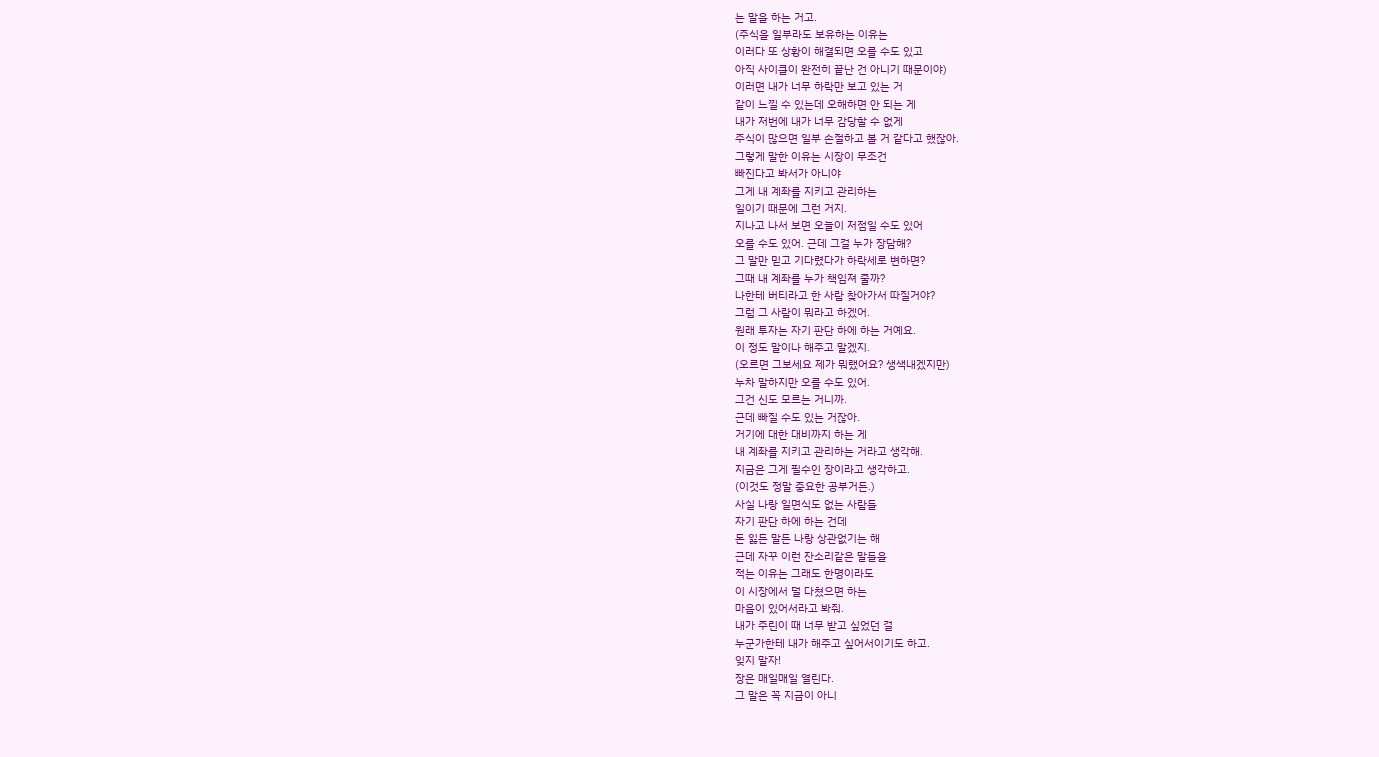는 말을 하는 거고.
(주식을 일부라도 보유하는 이유는
이러다 또 상황이 해결되면 오를 수도 있고
아직 사이클이 완전히 끝난 건 아니기 때문이야)
이러면 내가 너무 하락만 보고 있는 거
같이 느낄 수 있는데 오해하면 안 되는 게
내가 저번에 내가 너무 감당할 수 없게
주식이 많으면 일부 손절하고 볼 거 같다고 했잖아.
그렇게 말한 이유는 시장이 무조건
빠진다고 봐서가 아니야
그게 내 계좌를 지키고 관리하는
일이기 때문에 그런 거지.
지나고 나서 보면 오늘이 저점일 수도 있어
오를 수도 있어. 근데 그걸 누가 장담해?
그 말만 믿고 기다렸다가 하락세로 변하면?
그때 내 계좌를 누가 책임져 줄까?
나한테 버티라고 한 사람 찾아가서 따질거야?
그럼 그 사람이 뭐라고 하겠어.
원래 투자는 자기 판단 하에 하는 거예요.
이 정도 말이나 해주고 말겠지.
(오르면 그보세요 제가 뭐랬어요? 생색내겠지만)
누차 말하지만 오를 수도 있어.
그건 신도 모르는 거니까.
근데 빠질 수도 있는 거잖아.
거기에 대한 대비까지 하는 게
내 계좌를 지키고 관리하는 거라고 생각해.
지금은 그게 필수인 장이라고 생각하고.
(이것도 정말 중요한 공부거든.)
사실 나랑 일면식도 없는 사람들
자기 판단 하에 하는 건데
돈 잃든 말든 나랑 상관없기는 해
근데 자꾸 이런 잔소리같은 말들을
적는 이유는 그래도 한명이라도
이 시장에서 덜 다쳤으면 하는
마음이 있어서라고 봐줘.
내가 주린이 때 너무 받고 싶었던 걸
누군가한테 내가 해주고 싶어서이기도 하고.
잊지 말자!
장은 매일매일 열린다.
그 말은 꼭 지금이 아니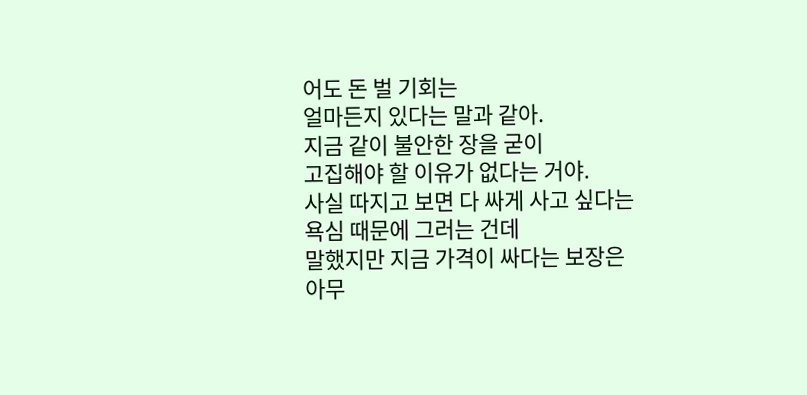어도 돈 벌 기회는
얼마든지 있다는 말과 같아.
지금 같이 불안한 장을 굳이
고집해야 할 이유가 없다는 거야.
사실 따지고 보면 다 싸게 사고 싶다는
욕심 때문에 그러는 건데
말했지만 지금 가격이 싸다는 보장은
아무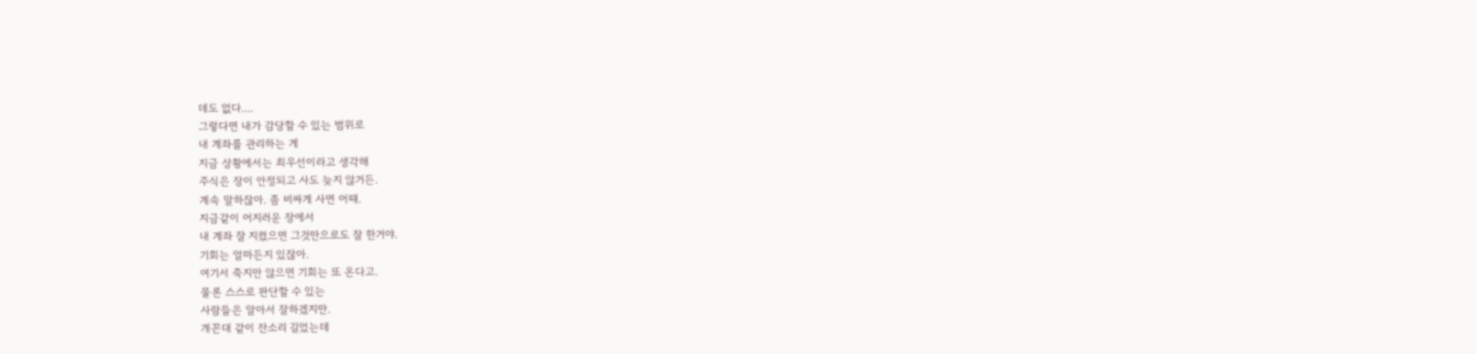데도 없다....
그렇다면 내가 감당할 수 있는 범위로
내 계좌를 관리하는 게
지금 상황에서는 최우선이라고 생각해
주식은 장이 안정되고 사도 늦지 않거든.
계속 말하잖아. 좀 비싸게 사면 어때.
지금같이 어지러운 장에서
내 계좌 잘 지켰으면 그것만으로도 잘 한거야.
기회는 얼마든지 있잖아.
여기서 죽지만 않으면 기회는 또 온다고.
물론 스스로 판단할 수 있는
사람들은 알아서 잘하겠지만.
개꼰대 같이 잔소리 길었는데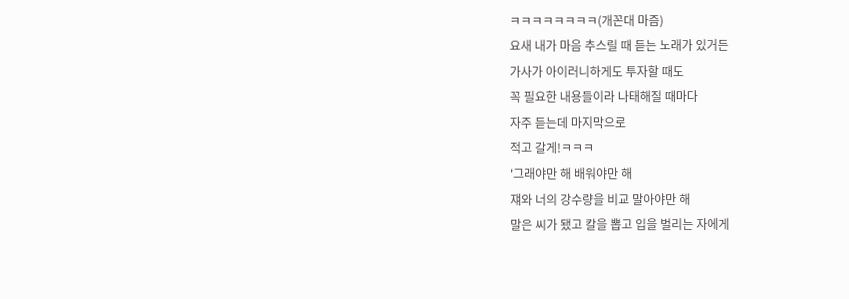ㅋㅋㅋㅋㅋㅋㅋㅋ(개꼰대 마즘)
요새 내가 마음 추스릴 때 듣는 노래가 있거든
가사가 아이러니하게도 투자할 때도
꼭 필요한 내용들이라 나태해질 때마다
자주 듣는데 마지막으로
적고 갈게!ㅋㅋㅋ
'그래야만 해 배워야만 해
쟤와 너의 강수량을 비교 말아야만 해
말은 씨가 됐고 칼을 뽑고 입을 벌리는 자에게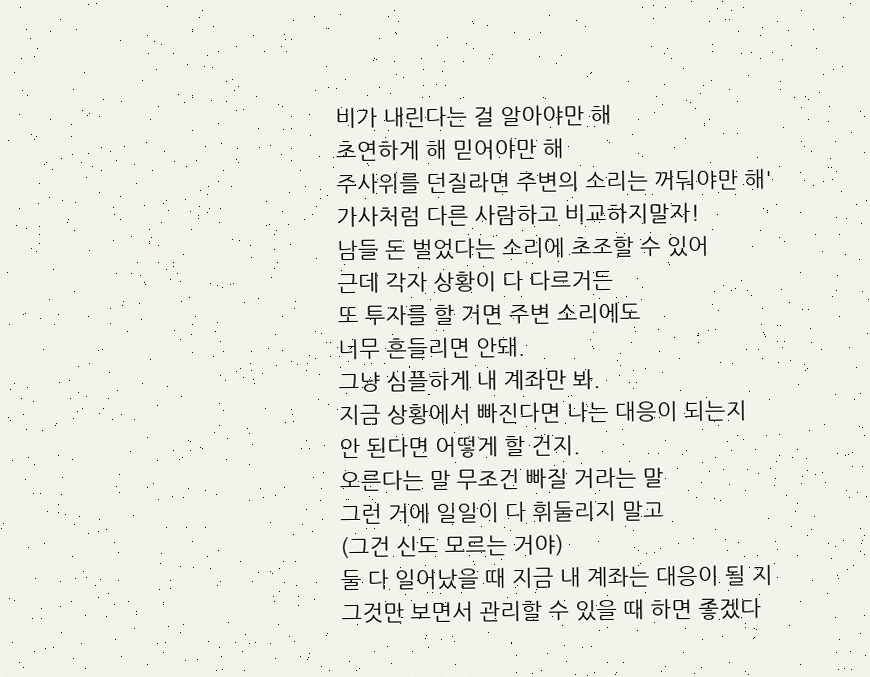비가 내린다는 걸 알아야만 해
초연하게 해 믿어야만 해
주사위를 던질라면 주변의 소리는 꺼둬야만 해'
가사처럼 다른 사람하고 비교하지말자!
남들 돈 벌었다는 소리에 초조할 수 있어
근데 각자 상황이 다 다르거든
또 투자를 할 거면 주변 소리에도
너무 흔들리면 안돼.
그냥 심플하게 내 계좌만 봐.
지금 상황에서 빠진다면 나는 대응이 되는지
안 된다면 어떻게 할 건지.
오른다는 말 무조건 빠질 거라는 말
그런 거에 일일이 다 휘둘리지 말고
(그건 신도 모르는 거야)
둘 다 일어났을 때 지금 내 계좌는 대응이 될 지
그것만 보면서 관리할 수 있을 때 하면 좋겠다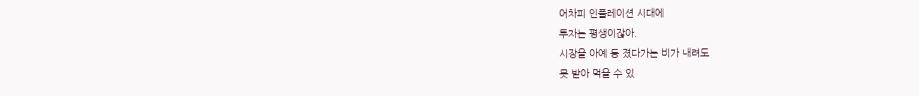어차피 인플레이션 시대에
투자는 평생이잖아.
시장을 아예 등 졌다가는 비가 내려도
못 받아 먹을 수 있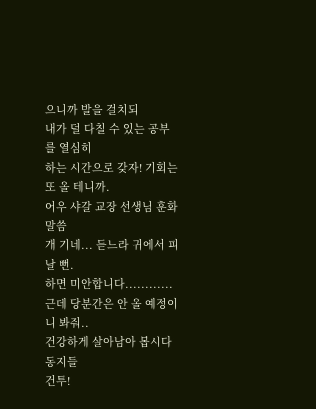으니까 발을 걸치되
내가 덜 다칠 수 있는 공부를 열심히
하는 시간으로 갖자! 기회는 또 올 테니까.
어우 샤갈 교장 선생님 훈화 말씀
개 기네... 듣느라 귀에서 피날 뻔.
하면 미안합니다............
근데 당분간은 안 올 예정이니 봐줘..
건강하게 살아남아 봅시다 동지들
건투!